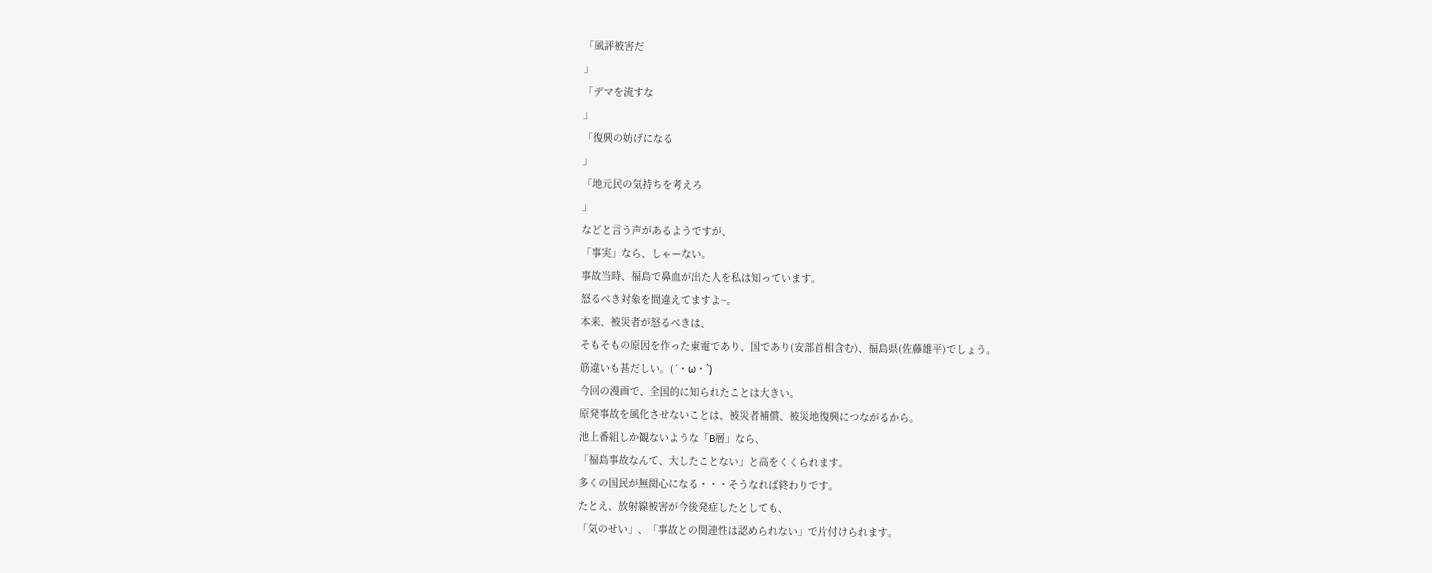「風評被害だ
」
「デマを流すな
」
「復興の妨げになる
」
「地元民の気持ちを考えろ
」
などと言う声があるようですが、
「事実」なら、しゃーない。
事故当時、福島で鼻血が出た人を私は知っています。
怒るべき対象を間違えてますよ~。
本来、被災者が怒るべきは、
そもそもの原因を作った東電であり、国であり(安部首相含む)、福島県(佐藤雄平)でしょう。
筋違いも甚だしい。(´・ω・`)
今回の漫画で、全国的に知られたことは大きい。
原発事故を風化させないことは、被災者補償、被災地復興につながるから。
池上番組しか観ないような「B層」なら、
「福島事故なんて、大したことない」と高をくくられます。
多くの国民が無関心になる・・・そうなれば終わりです。
たとえ、放射線被害が今後発症したとしても、
「気のせい」、「事故との関連性は認められない」で片付けられます。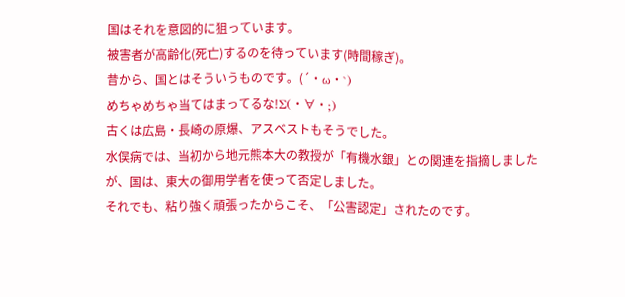国はそれを意図的に狙っています。
被害者が高齢化(死亡)するのを待っています(時間稼ぎ)。
昔から、国とはそういうものです。(´・ω・`)
めちゃめちゃ当てはまってるな!Σ(・∀・;)
古くは広島・長崎の原爆、アスベストもそうでした。
水俣病では、当初から地元熊本大の教授が「有機水銀」との関連を指摘しましたが、国は、東大の御用学者を使って否定しました。
それでも、粘り強く頑張ったからこそ、「公害認定」されたのです。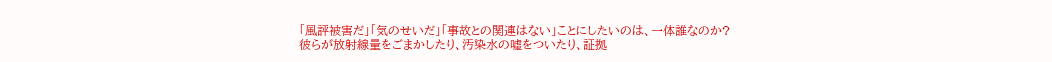「風評被害だ」「気のせいだ」「事故との関連はない」ことにしたいのは、一体誰なのか?
彼らが放射線量をごまかしたり、汚染水の嘘をついたり、証拠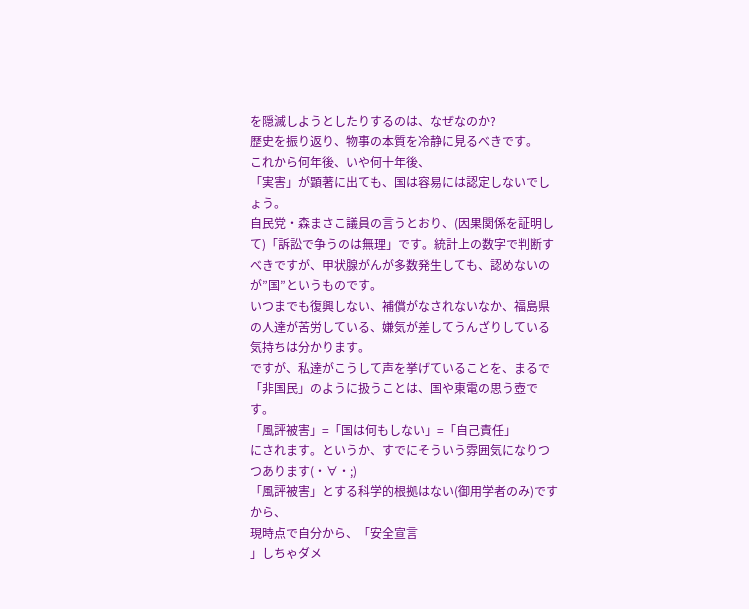を隠滅しようとしたりするのは、なぜなのか?
歴史を振り返り、物事の本質を冷静に見るべきです。
これから何年後、いや何十年後、
「実害」が顕著に出ても、国は容易には認定しないでしょう。
自民党・森まさこ議員の言うとおり、(因果関係を証明して)「訴訟で争うのは無理」です。統計上の数字で判断すべきですが、甲状腺がんが多数発生しても、認めないのが”国”というものです。
いつまでも復興しない、補償がなされないなか、福島県の人達が苦労している、嫌気が差してうんざりしている気持ちは分かります。
ですが、私達がこうして声を挙げていることを、まるで「非国民」のように扱うことは、国や東電の思う壺です。
「風評被害」=「国は何もしない」=「自己責任」
にされます。というか、すでにそういう雰囲気になりつつあります(・∀・;)
「風評被害」とする科学的根拠はない(御用学者のみ)ですから、
現時点で自分から、「安全宣言
」しちゃダメ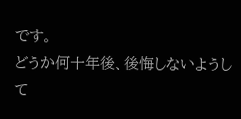です。
どうか何十年後、後悔しないようして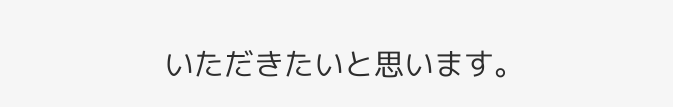いただきたいと思います。